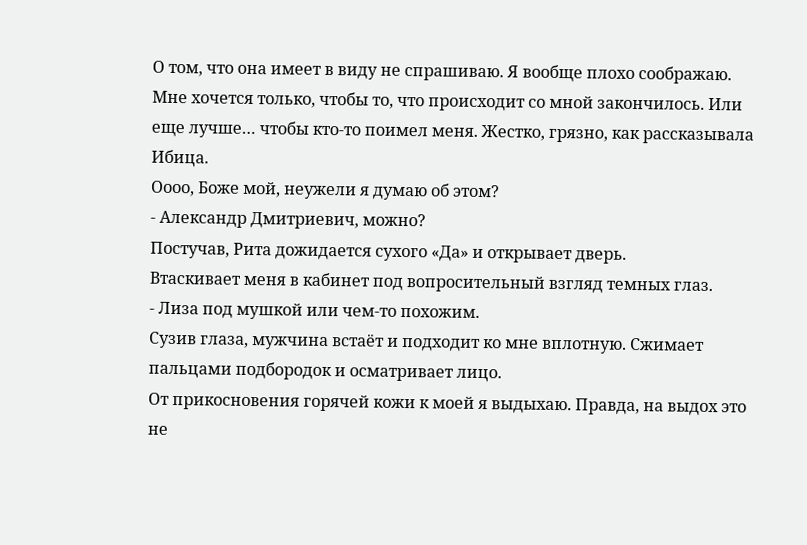О том, что она имеет в виду не спрашиваю. Я вообще плохо соображаю. Мне хочется только, чтобы то, что происходит со мной закончилось. Или еще лучше… чтобы кто-то поимел меня. Жестко, грязно, как рассказывала Ибица.
Оооо, Боже мой, неужели я думаю об этом?
- Александр Дмитриевич, можно?
Постучав, Рита дожидается сухого «Да» и открывает дверь.
Втаскивает меня в кабинет под вопросительный взгляд темных глаз.
- Лиза под мушкой или чем-то похожим.
Сузив глаза, мужчина встаёт и подходит ко мне вплотную. Сжимает пальцами подбородок и осматривает лицо.
От прикосновения горячей кожи к моей я выдыхаю. Правда, на выдох это не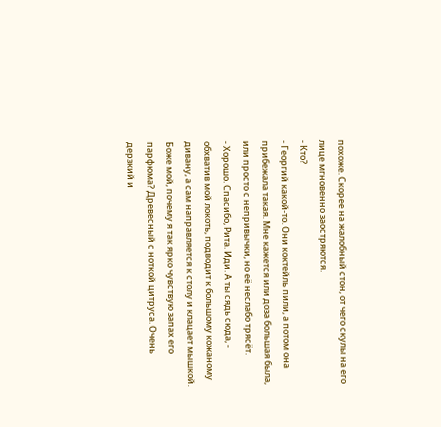похоже. Скорее на жалобный стон, от чего скулы на его лице мгновенно заостряются.
- Кто?
- Георгий какой-то. Они коктейль пили, а потом она прибежала такая. Мне кажется или доза большая была, или просто с непривычки, но её неслабо трясёт.
- Хорошо. Спасибо, Рита. Иди. А ты сядь сюда, - обхватив мой локоть, подводит к большому кожаному дивану, а сам направляется к столу и клацает мышкой.
Боже мой, почему я так ярко чувствую запах его парфюма? Древесный с ноткой цитруса. Очень дерзкий и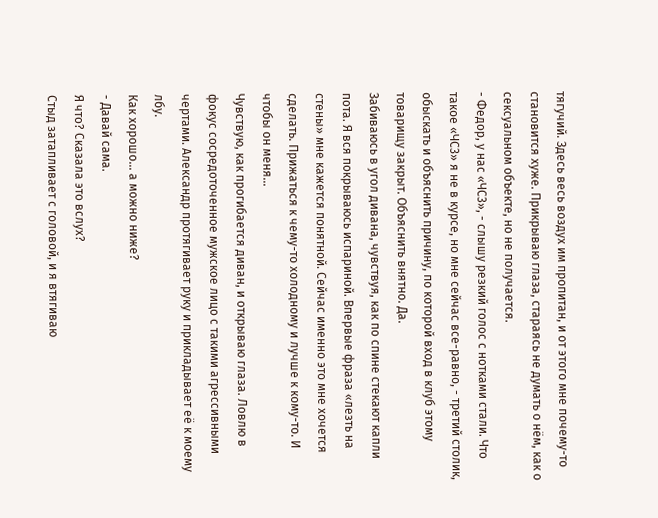тягучий. Здесь весь воздух им пропитан, и от этого мне почему-то становится хуже. Прикрываю глаза, стараясь не думать о нём, как о сексуальном объекте, но не получается.
- Федор, у нас «ЧС3», - слышу резкий голос с нотками стали. Что такое «ЧС3» я не в курсе, но мне сейчас все-равно, - третий столик, обыскать и объяснить причину, по которой вход в клуб этому товарищу закрыт. Объяснить внятно. Да.
Забиваюсь в угол дивана, чувствуя, как по спине стекают капли пота. Я вся покрываюсь испариной. Впервые фраза «лезть на стены» мне кажется понятной. Сейчас именно это мне хочется сделать. Прижаться к чему-то холодному и лучше к кому-то. И чтобы он меня…
Чувствую, как прогибается диван, и открываю глаза. Ловлю в фокус сосредоточенное мужское лицо с такими агрессивными чертами. Александр протягивает руку и прикладывает её к моему лбу.
Как хорошо… а можно ниже?
- Давай сама.
Я что? Сказала это вслух?
Стыд затапливает с головой, и я втягиваю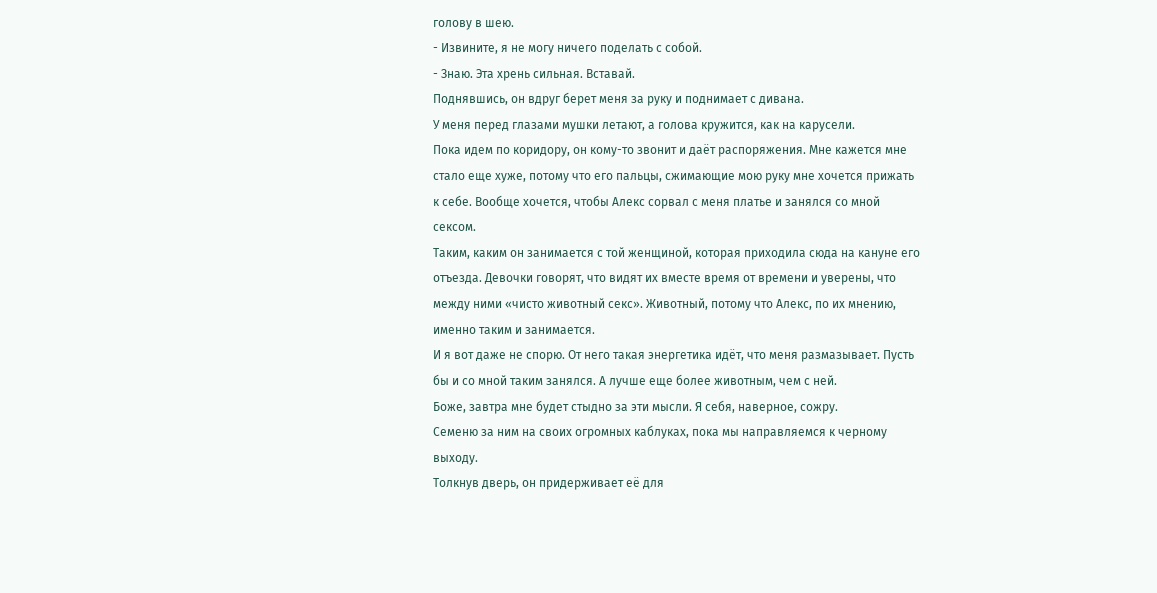голову в шею.
- Извините, я не могу ничего поделать с собой.
- Знаю. Эта хрень сильная. Вставай.
Поднявшись, он вдруг берет меня за руку и поднимает с дивана.
У меня перед глазами мушки летают, а голова кружится, как на карусели.
Пока идем по коридору, он кому-то звонит и даёт распоряжения. Мне кажется мне стало еще хуже, потому что его пальцы, сжимающие мою руку мне хочется прижать к себе. Вообще хочется, чтобы Алекс сорвал с меня платье и занялся со мной сексом.
Таким, каким он занимается с той женщиной, которая приходила сюда на кануне его отъезда. Девочки говорят, что видят их вместе время от времени и уверены, что между ними «чисто животный секс». Животный, потому что Алекс, по их мнению, именно таким и занимается.
И я вот даже не спорю. От него такая энергетика идёт, что меня размазывает. Пусть бы и со мной таким занялся. А лучше еще более животным, чем с ней.
Боже, завтра мне будет стыдно за эти мысли. Я себя, наверное, сожру.
Семеню за ним на своих огромных каблуках, пока мы направляемся к черному выходу.
Толкнув дверь, он придерживает её для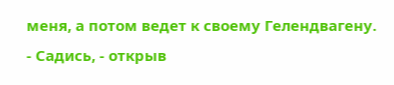меня, а потом ведет к своему Гелендвагену.
- Садись, - открыв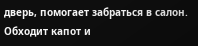дверь, помогает забраться в салон.
Обходит капот и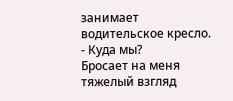занимает водительское кресло.
- Куда мы?
Бросает на меня тяжелый взгляд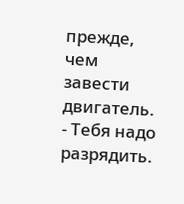прежде, чем завести двигатель.
- Тебя надо разрядить.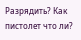Разрядить? Как пистолет что ли?